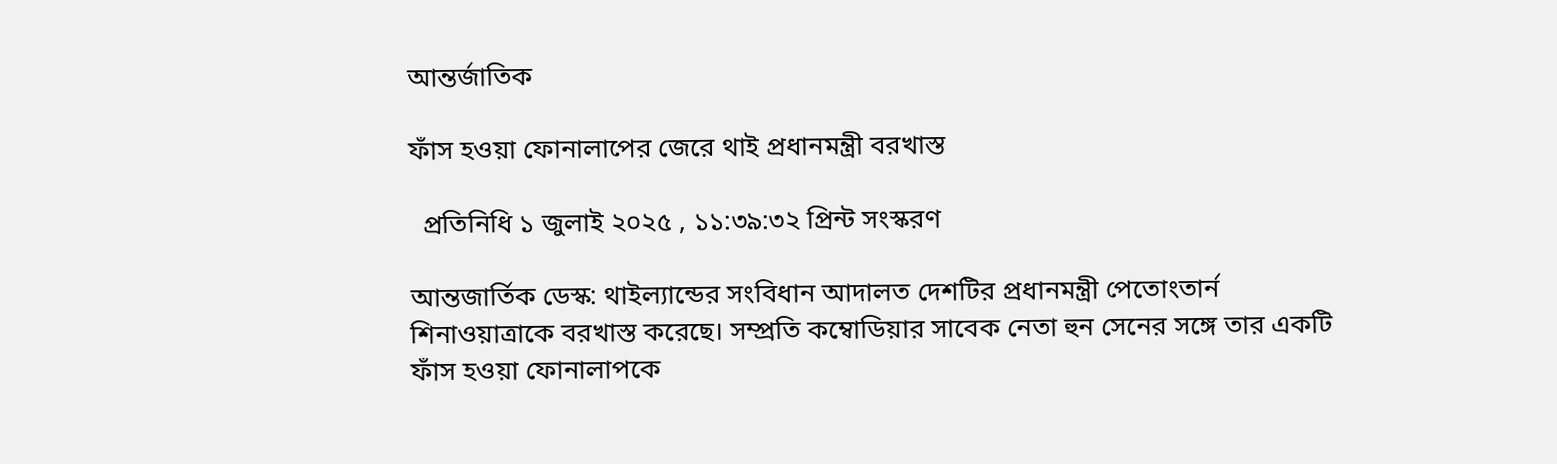আন্তর্জাতিক

ফাঁস হওয়া ফোনালাপের জেরে থাই প্রধানমন্ত্রী বরখাস্ত

  প্রতিনিধি ১ জুলাই ২০২৫ , ১১:৩৯:৩২ প্রিন্ট সংস্করণ

আন্তজার্তিক ডেস্ক: থাইল্যান্ডের সংবিধান আদালত দেশটির প্রধানমন্ত্রী পেতোংতার্ন শিনাওয়াত্রাকে বরখাস্ত করেছে। সম্প্রতি কম্বোডিয়ার সাবেক নেতা হুন সেনের সঙ্গে তার একটি ফাঁস হওয়া ফোনালাপকে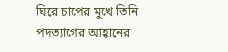ঘিরে চাপের মুখে তিনি পদত্যাগের আহ্বানের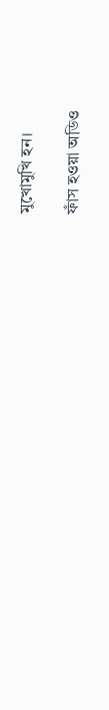মুখোমুখি হন।

ফাঁস হওয়া অডিও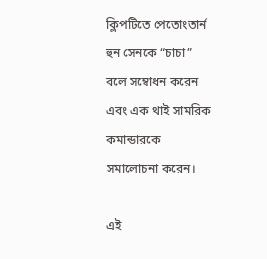ক্লিপটিতে পেতোংতার্ন হুন সেনকে “চাচা” বলে সম্বোধন করেন এবং এক থাই সামরিক কমান্ডারকে সমালোচনা করেন।

এই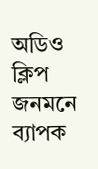অডিও ক্লিপ জনমনে ব্যাপক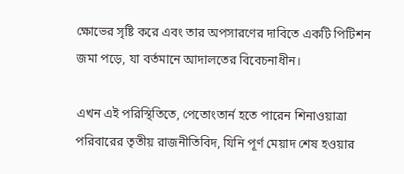ক্ষোভের সৃষ্টি করে এবং তার অপসারণের দাবিতে একটি পিটিশন জমা পড়ে, যা বর্তমানে আদালতের বিবেচনাধীন।

এখন এই পরিস্থিতিতে, পেতোংতার্ন হতে পারেন শিনাওয়াত্রা পরিবারের তৃতীয় রাজনীতিবিদ, যিনি পূর্ণ মেয়াদ শেষ হওয়ার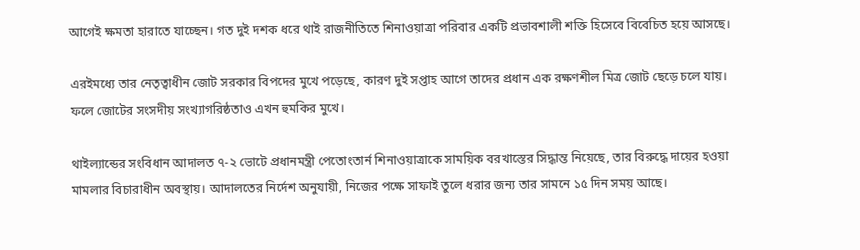আগেই ক্ষমতা হারাতে যাচ্ছেন। গত দুই দশক ধরে থাই রাজনীতিতে শিনাওয়াত্রা পরিবার একটি প্রভাবশালী শক্তি হিসেবে বিবেচিত হয়ে আসছে।

এরইমধ্যে তার নেতৃত্বাধীন জোট সরকার বিপদের মুখে পড়েছে, কারণ দুই সপ্তাহ আগে তাদের প্রধান এক রক্ষণশীল মিত্র জোট ছেড়ে চলে যায়। ফলে জোটের সংসদীয় সংখ্যাগরিষ্ঠতাও এখন হুমকির মুখে।

থাইল্যান্ডের সংবিধান আদালত ৭-২ ভোটে প্রধানমন্ত্রী পেতোংতার্ন শিনাওয়াত্রাকে সাময়িক বরখাস্তের সিদ্ধান্ত নিয়েছে, তার বিরুদ্ধে দায়ের হওয়া মামলার বিচারাধীন অবস্থায়। আদালতের নির্দেশ অনুযায়ী, নিজের পক্ষে সাফাই তুলে ধরার জন্য তার সামনে ১৫ দিন সময় আছে।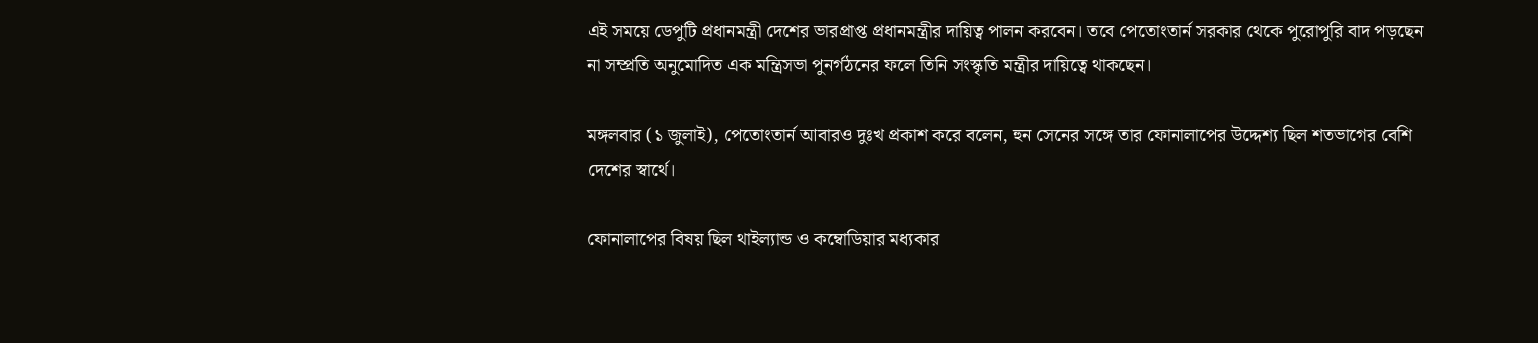এই সময়ে ডেপুটি প্রধানমন্ত্রী দেশের ভারপ্রাপ্ত প্রধানমন্ত্রীর দায়িত্ব পালন করবেন। তবে পেতোংতার্ন সরকার থেকে পুরোপুরি বাদ পড়ছেন না সম্প্রতি অনুমোদিত এক মন্ত্রিসভা পুনর্গঠনের ফলে তিনি সংস্কৃতি মন্ত্রীর দায়িত্বে থাকছেন।

মঙ্গলবার (১ জুলাই), পেতোংতার্ন আবারও দুঃখ প্রকাশ করে বলেন, হুন সেনের সঙ্গে তার ফোনালাপের উদ্দেশ্য ছিল শতভাগের বেশি দেশের স্বার্থে।

ফোনালাপের বিষয় ছিল থাইল্যান্ড ও কম্বোডিয়ার মধ্যকার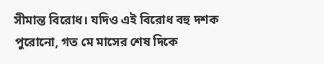সীমান্ত বিরোধ। যদিও এই বিরোধ বহু দশক পুরোনো, গত মে মাসের শেষ দিকে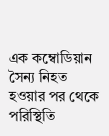এক কম্বোডিয়ান সৈন্য নিহত হওয়ার পর থেকে পরিস্থিতি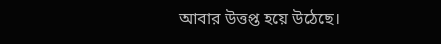আবার উত্তপ্ত হয়ে উঠেছে।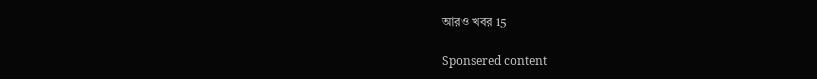আরও খবর 15

Sponsered content